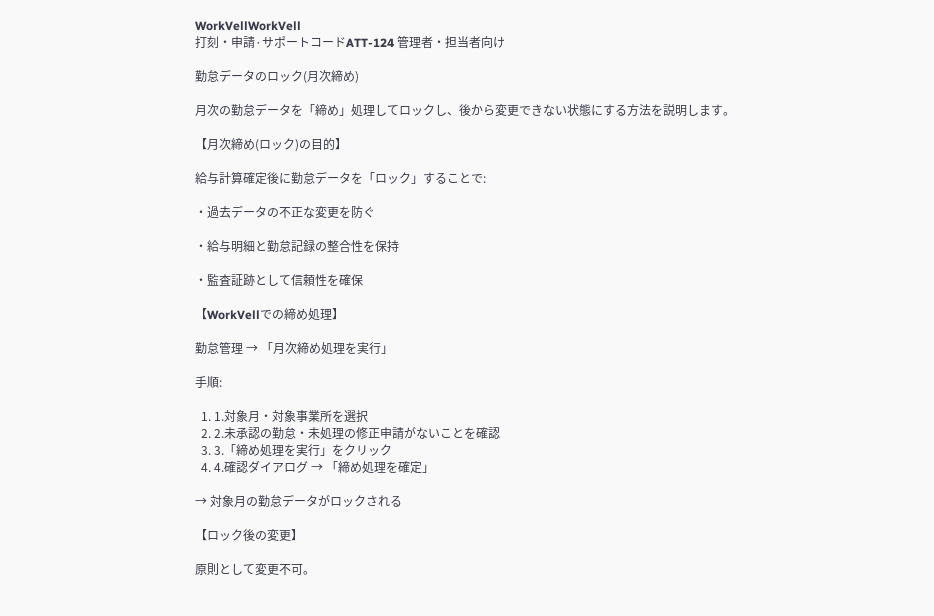WorkVellWorkVell
打刻・申請·サポートコードATT-124 管理者・担当者向け

勤怠データのロック(月次締め)

月次の勤怠データを「締め」処理してロックし、後から変更できない状態にする方法を説明します。

【月次締め(ロック)の目的】

給与計算確定後に勤怠データを「ロック」することで:

・過去データの不正な変更を防ぐ

・給与明細と勤怠記録の整合性を保持

・監査証跡として信頼性を確保

【WorkVellでの締め処理】

勤怠管理 → 「月次締め処理を実行」

手順:

  1. 1.対象月・対象事業所を選択
  2. 2.未承認の勤怠・未処理の修正申請がないことを確認
  3. 3.「締め処理を実行」をクリック
  4. 4.確認ダイアログ → 「締め処理を確定」

→ 対象月の勤怠データがロックされる

【ロック後の変更】

原則として変更不可。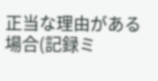正当な理由がある場合(記録ミ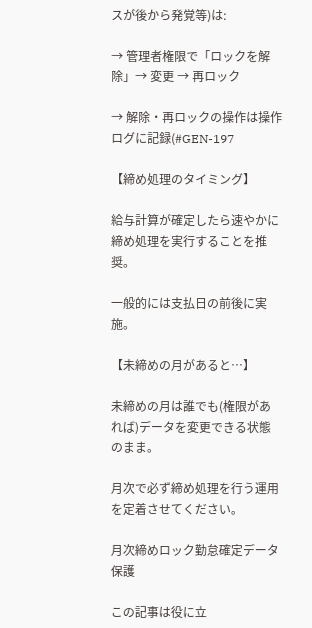スが後から発覚等)は:

→ 管理者権限で「ロックを解除」→ 変更 → 再ロック

→ 解除・再ロックの操作は操作ログに記録(#GEN-197

【締め処理のタイミング】

給与計算が確定したら速やかに締め処理を実行することを推奨。

一般的には支払日の前後に実施。

【未締めの月があると…】

未締めの月は誰でも(権限があれば)データを変更できる状態のまま。

月次で必ず締め処理を行う運用を定着させてください。

月次締めロック勤怠確定データ保護

この記事は役に立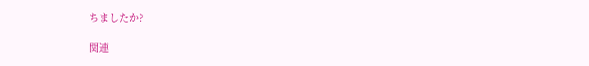ちましたか?

関連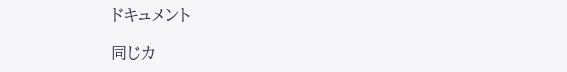ドキュメント

同じカ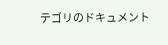テゴリのドキュメント